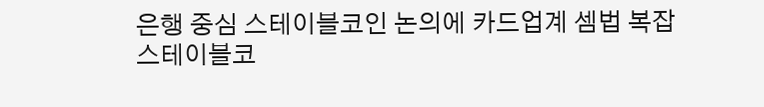은행 중심 스테이블코인 논의에 카드업계 셈법 복잡
스테이블코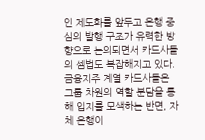인 제도화를 앞두고 은행 중심의 발행 구조가 유력한 방향으로 논의되면서 카드사들의 셈법도 복잡해지고 있다. 금융지주 계열 카드사들은 그룹 차원의 역할 분담을 통해 입지를 모색하는 반면, 자체 은행이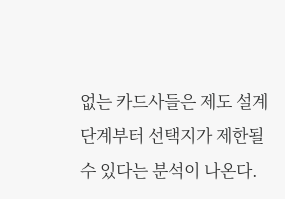없는 카드사들은 제도 설계 단계부터 선택지가 제한될 수 있다는 분석이 나온다.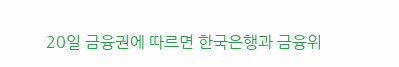20일 금융권에 따르면 한국은행과 금융위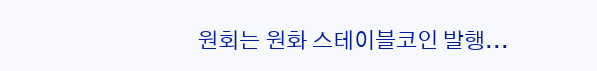원회는 원화 스테이블코인 발행...